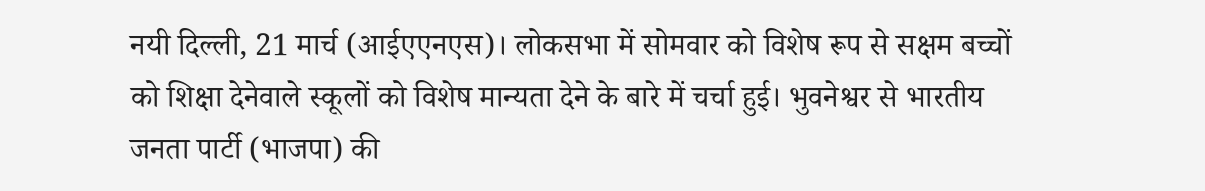नयी दिल्ली, 21 मार्च (आईएएनएस)। लोकसभा में सोमवार को विशेष रूप से सक्षम बच्चों को शिक्षा देनेवाले स्कूलों को विशेष मान्यता देने के बारे में चर्चा हुई। भुवनेश्वर से भारतीय जनता पार्टी (भाजपा) की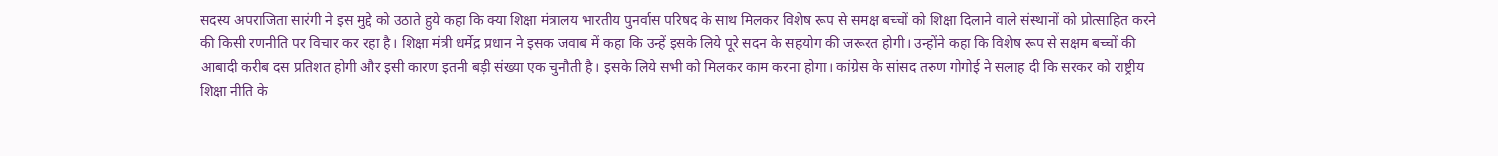सदस्य अपराजिता सारंगी ने इस मुद्दे को उठाते हुये कहा कि क्या शिक्षा मंत्रालय भारतीय पुनर्वास परिषद के साथ मिलकर विशेष रूप से समक्ष बच्चों को शिक्षा दिलाने वाले संस्थानों को प्रोत्साहित करने की किसी रणनीति पर विचार कर रहा है। शिक्षा मंत्री धर्मेद्र प्रधान ने इसक जवाब में कहा कि उन्हें इसके लिये पूरे सदन के सहयोग की जरूरत होगी। उन्होंने कहा कि विशेष रूप से सक्षम बच्चों की आबादी करीब दस प्रतिशत होगी और इसी कारण इतनी बड़ी संख्या एक चुनौती है। इसके लिये सभी को मिलकर काम करना होगा। कांग्रेस के सांसद तरुण गोगोई ने सलाह दी कि सरकर को राष्ट्रीय शिक्षा नीति के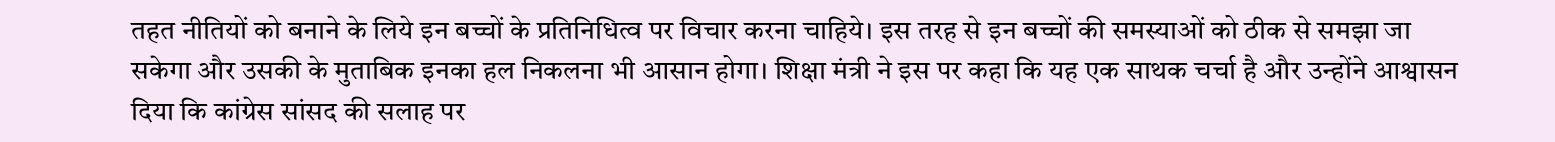तहत नीतियों को बनाने के लिये इन बच्चों के प्रतिनिधित्व पर विचार करना चाहिये। इस तरह से इन बच्चों की समस्याओं को ठीक से समझा जा सकेगा और उसकी के मुताबिक इनका हल निकलना भी आसान होगा। शिक्षा मंत्री ने इस पर कहा कि यह एक साथक चर्चा है और उन्होंने आश्वासन दिया कि कांग्रेस सांसद की सलाह पर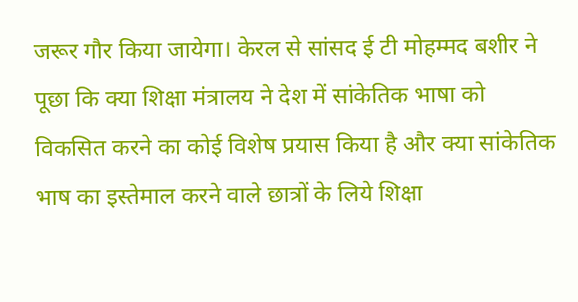जरूर गौर किया जायेगा। केरल से सांसद ई टी मोहम्मद बशीर ने पूछा कि क्या शिक्षा मंत्रालय ने देश में सांकेतिक भाषा को विकसित करने का कोई विशेष प्रयास किया है और क्या सांकेतिक भाष का इस्तेमाल करने वाले छात्रों के लिये शिक्षा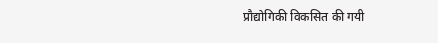प्रौद्योगिकी विकसित की गयी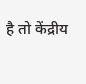है तो केंद्रीय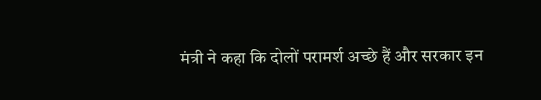मंत्री ने कहा कि दोलों परामर्श अच्छे हैं और सरकार इन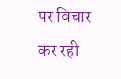पर विचार कर रही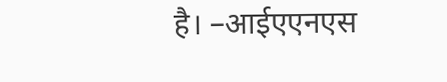है। –आईएएनएस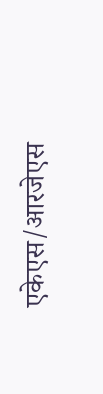एकेएस/आरजेएस